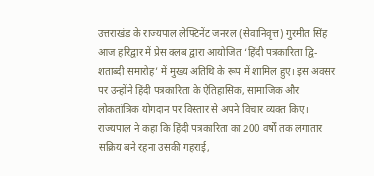उत्तराखंड के राज्यपाल लेफ्टिनेंट जनरल (सेवानिवृत्त) गुरमीत सिंह आज हरिद्वार में प्रेस क्लब द्वारा आयोजित ‘हिंदी पत्रकारिता द्वि-शताब्दी समारोह’ में मुख्य अतिथि के रूप में शामिल हुए। इस अवसर पर उन्होंने हिंदी पत्रकारिता के ऐतिहासिक, सामाजिक और लोकतांत्रिक योगदान पर विस्तार से अपने विचार व्यक्त किए।
राज्यपाल ने कहा कि हिंदी पत्रकारिता का 200 वर्षों तक लगातार सक्रिय बने रहना उसकी गहराई,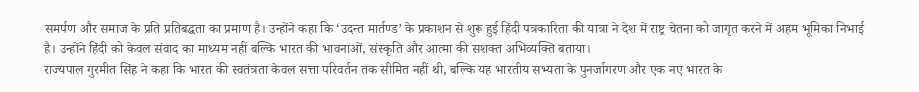समर्पण और समाज के प्रति प्रतिबद्धता का प्रमाण है। उन्होंने कहा कि ‘उदन्त मार्तण्ड’ के प्रकाशन से शुरू हुई हिंदी पत्रकारिता की यात्रा ने देश में राष्ट्र चेतना को जागृत करने में अहम भूमिका निभाई है। उन्होंने हिंदी को केवल संवाद का माध्यम नहीं बल्कि भारत की भावनाओं, संस्कृति और आत्मा की सशक्त अभिव्यक्ति बताया।
राज्यपाल गुरमीत सिंह ने कहा कि भारत की स्वतंत्रता केवल सत्ता परिवर्तन तक सीमित नहीं थी, बल्कि यह भारतीय सभ्यता के पुनर्जागरण और एक नए भारत के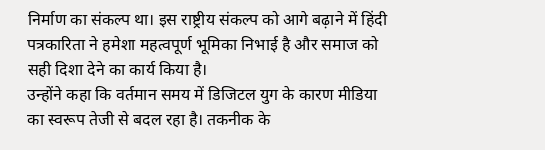निर्माण का संकल्प था। इस राष्ट्रीय संकल्प को आगे बढ़ाने में हिंदी पत्रकारिता ने हमेशा महत्वपूर्ण भूमिका निभाई है और समाज को सही दिशा देने का कार्य किया है।
उन्होंने कहा कि वर्तमान समय में डिजिटल युग के कारण मीडिया का स्वरूप तेजी से बदल रहा है। तकनीक के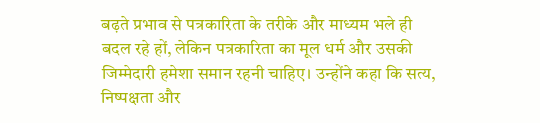बढ़ते प्रभाव से पत्रकारिता के तरीके और माध्यम भले ही बदल रहे हों, लेकिन पत्रकारिता का मूल धर्म और उसकी जिम्मेदारी हमेशा समान रहनी चाहिए। उन्होंने कहा कि सत्य, निष्पक्षता और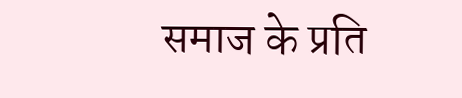समाज के प्रति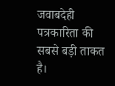जवाबदेही पत्रकारिता की सबसे बड़ी ताकत है।